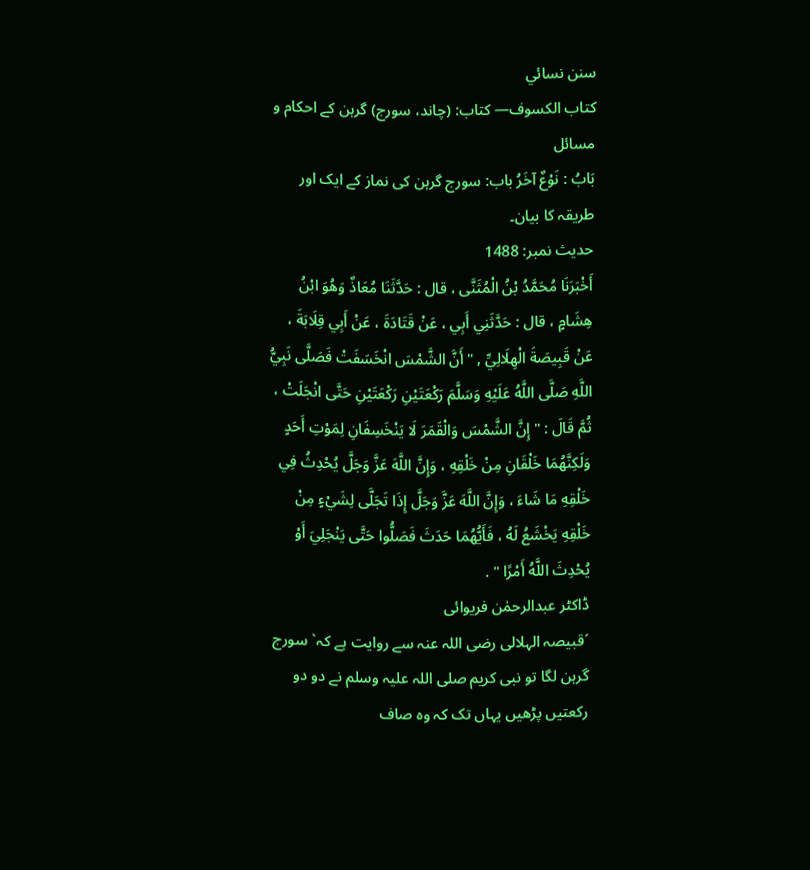سنن نسائي
كتاب الكسوف— کتاب: (چاند، سورج) گرہن کے احکام و مسائل
بَابُ : نَوْعٌ آخَرُ باب: سورج گرہن کی نماز کے ایک اور طریقہ کا بیان۔
حدیث نمبر: 1488
أَخْبَرَنَا مُحَمَّدُ بْنُ الْمُثَنَّى ، قال : حَدَّثَنَا مُعَاذٌ وَهُوَ ابْنُ هِشَامٍ ، قال : حَدَّثَنِي أَبِي ، عَنْ قَتَادَةَ ، عَنْ أَبِي قِلَابَةَ ، عَنْ قَبِيصَةَ الْهِلَالِيِّ , " أَنَّ الشَّمْسَ انْخَسَفَتْ فَصَلَّى نَبِيُّ اللَّهِ صَلَّى اللَّهُ عَلَيْهِ وَسَلَّمَ رَكْعَتَيْنِ رَكْعَتَيْنِ حَتَّى انْجَلَتْ ، ثُمَّ قَالَ : " إِنَّ الشَّمْسَ وَالْقَمَرَ لَا يَنْخَسِفَانِ لِمَوْتِ أَحَدٍ وَلَكِنَّهُمَا خَلْقَانِ مِنْ خَلْقِهِ ، وَإِنَّ اللَّهَ عَزَّ وَجَلَّ يُحْدِثُ فِي خَلْقِهِ مَا شَاءَ ، وَإِنَّ اللَّهَ عَزَّ وَجَلَّ إِذَا تَجَلَّى لِشَيْءٍ مِنْ خَلْقِهِ يَخْشَعُ لَهُ ، فَأَيُّهُمَا حَدَثَ فَصَلُّوا حَتَّى يَنْجَلِيَ أَوْ يُحْدِثَ اللَّهُ أَمْرًا " .
ڈاکٹر عبدالرحمٰن فریوائی
´قبیصہ الہلالی رضی اللہ عنہ سے روایت ہے کہ` سورج گرہن لگا تو نبی کریم صلی اللہ علیہ وسلم نے دو دو رکعتیں پڑھیں یہاں تک کہ وہ صاف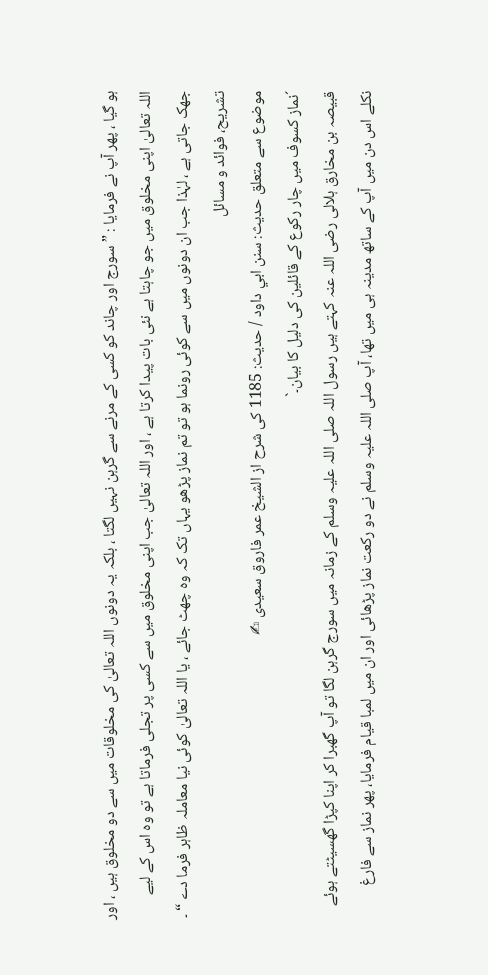ہو گیا ، پھر آپ نے فرمایا : ” سورج اور چاند کو کسی کے مرنے سے گرہن نہیں لگتا ، بلکہ یہ دونوں اللہ تعالیٰ کی مخلوقات میں سے دو مخلوق ہیں ، اور اللہ تعالیٰ اپنی مخلوق میں جو چاہتا ہے نئی بات پیدا کرتا ہے ، اور اللہ تعالیٰ جب اپنی مخلوق میں سے کسی پر تجلی فرماتا ہے تو وہ اس کے لیے جھک جاتی ہے ، لہٰذا جب ان دونوں میں سے کوئی رونما ہو تو تم نماز پڑھو یہاں تک کہ وہ چھٹ جائے ، یا اللہ تعالیٰ کوئی نیا معاملہ ظاہر فرما دے “ ۔
تشریح، فوائد و مسائل
موضوع سے متعلق حدیث: سنن ابي داود / حدیث: 1185 کی شرح از الشیخ عمر فاروق سعیدی ✍
´نماز کسوف میں چار رکوع کے قائلین کی دلیل کا بیان۔`
قبیصہ بن مخارق ہلالی رضی اللہ عنہ کہتے ہیں رسول اللہ صلی اللہ علیہ وسلم کے زمانہ میں سورج گرہن لگا تو آپ گھبرا کر اپنا کپڑا گھسیٹتے ہوئے نکلے اس دن میں آپ کے ساتھ مدینہ ہی میں تھا، آپ صلی اللہ علیہ وسلم نے دو رکعت نماز پڑھائی اور ان میں لمبا قیام فرمایا، پھر نماز سے فارغ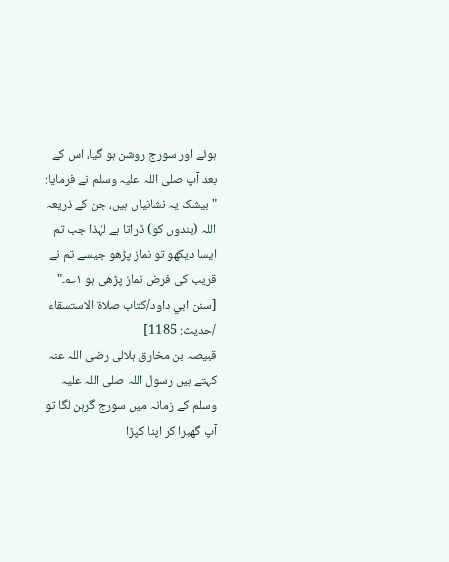ہوئے اور سورج روشن ہو گیا، اس کے بعد آپ صلی اللہ علیہ وسلم نے فرمایا: "بیشک یہ نشانیاں ہیں، جن کے ذریعہ اللہ (بندوں کو) ڈراتا ہے لہٰذا جب تم ایسا دیکھو تو نماز پڑھو جیسے تم نے قریب کی فرض نماز پڑھی ہو ۱؎۔" [سنن ابي داود/كتاب صلاة الاستسقاء /حدیث: 1185]
قبیصہ بن مخارق ہلالی رضی اللہ عنہ کہتے ہیں رسول اللہ صلی اللہ علیہ وسلم کے زمانہ میں سورج گرہن لگا تو آپ گھبرا کر اپنا کپڑا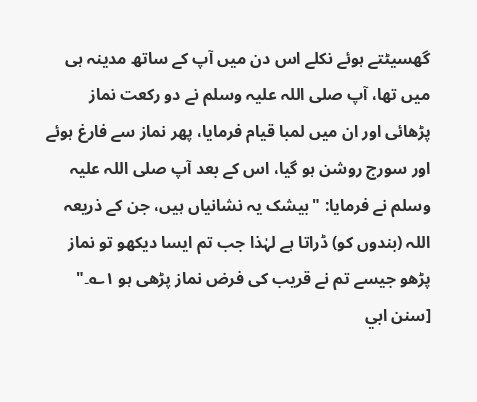گھسیٹتے ہوئے نکلے اس دن میں آپ کے ساتھ مدینہ ہی میں تھا، آپ صلی اللہ علیہ وسلم نے دو رکعت نماز پڑھائی اور ان میں لمبا قیام فرمایا، پھر نماز سے فارغ ہوئے اور سورج روشن ہو گیا، اس کے بعد آپ صلی اللہ علیہ وسلم نے فرمایا: "بیشک یہ نشانیاں ہیں، جن کے ذریعہ اللہ (بندوں کو) ڈراتا ہے لہٰذا جب تم ایسا دیکھو تو نماز پڑھو جیسے تم نے قریب کی فرض نماز پڑھی ہو ۱؎۔" [سنن ابي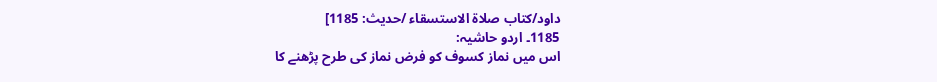داود/كتاب صلاة الاستسقاء /حدیث: 1185]
1185۔ اردو حاشیہ:
اس میں نماز کسوف کو فرض نماز کی طرح پڑھنے کا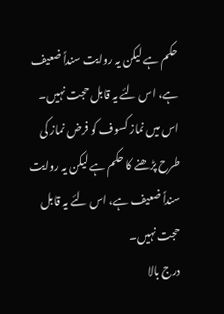حکم ہے لیکن یہ روایت سنداً ضعیف ہے، اس لئے یہ قابل حجت نہیں۔
اس میں نماز کسوف کو فرض نماز کی طرح پڑھنے کا حکم ہے لیکن یہ روایت سنداً ضعیف ہے، اس لئے یہ قابل حجت نہیں۔
درج بالا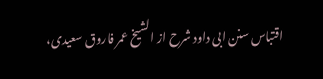اقتباس سنن ابی داود شرح از الشیخ عمر فاروق سعیدی،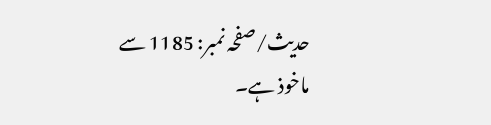حدیث/صفحہ نمبر: 1185 سے ماخوذ ہے۔